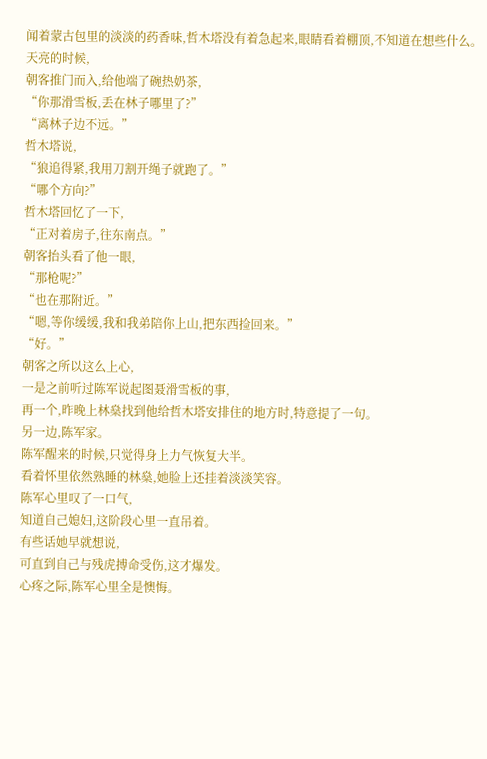闻着蒙古包里的淡淡的药香味,哲木塔没有着急起来,眼睛看着棚顶,不知道在想些什么。
天亮的时候,
朝客推门而入,给他端了碗热奶茶,
“你那滑雪板,丢在林子哪里了?”
“离林子边不远。”
哲木塔说,
“狼追得紧,我用刀割开绳子就跑了。”
“哪个方向?”
哲木塔回忆了一下,
“正对着房子,往东南点。”
朝客抬头看了他一眼,
“那枪呢?”
“也在那附近。”
“嗯,等你缓缓,我和我弟陪你上山,把东西捡回来。”
“好。”
朝客之所以这么上心,
一是之前听过陈军说起图聂滑雪板的事,
再一个,昨晚上林燊找到他给哲木塔安排住的地方时,特意提了一句。
另一边,陈军家。
陈军醒来的时候,只觉得身上力气恢复大半。
看着怀里依然熟睡的林燊,她脸上还挂着淡淡笑容。
陈军心里叹了一口气,
知道自己媳妇,这阶段心里一直吊着。
有些话她早就想说,
可直到自己与残虎搏命受伤,这才爆发。
心疼之际,陈军心里全是懊悔。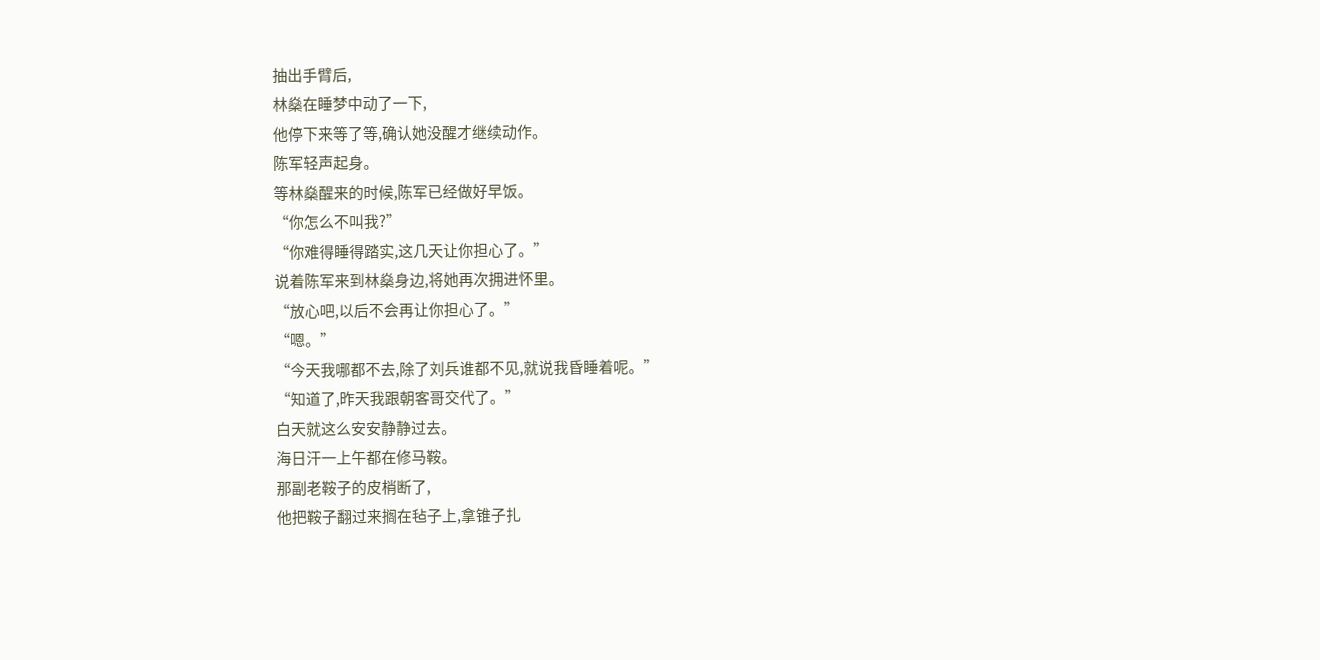抽出手臂后,
林燊在睡梦中动了一下,
他停下来等了等,确认她没醒才继续动作。
陈军轻声起身。
等林燊醒来的时候,陈军已经做好早饭。
“你怎么不叫我?”
“你难得睡得踏实,这几天让你担心了。”
说着陈军来到林燊身边,将她再次拥进怀里。
“放心吧,以后不会再让你担心了。”
“嗯。”
“今天我哪都不去,除了刘兵谁都不见,就说我昏睡着呢。”
“知道了,昨天我跟朝客哥交代了。”
白天就这么安安静静过去。
海日汗一上午都在修马鞍。
那副老鞍子的皮梢断了,
他把鞍子翻过来搁在毡子上,拿锥子扎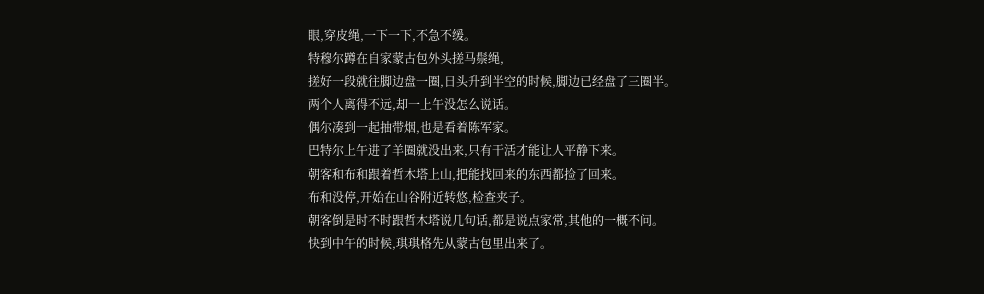眼,穿皮绳,一下一下,不急不缓。
特穆尔蹲在自家蒙古包外头搓马鬃绳,
搓好一段就往脚边盘一圈,日头升到半空的时候,脚边已经盘了三圈半。
两个人离得不远,却一上午没怎么说话。
偶尔凑到一起抽带烟,也是看着陈军家。
巴特尔上午进了羊圈就没出来,只有干活才能让人平静下来。
朝客和布和跟着哲木塔上山,把能找回来的东西都捡了回来。
布和没停,开始在山谷附近转悠,检查夹子。
朝客倒是时不时跟哲木塔说几句话,都是说点家常,其他的一概不问。
快到中午的时候,琪琪格先从蒙古包里出来了。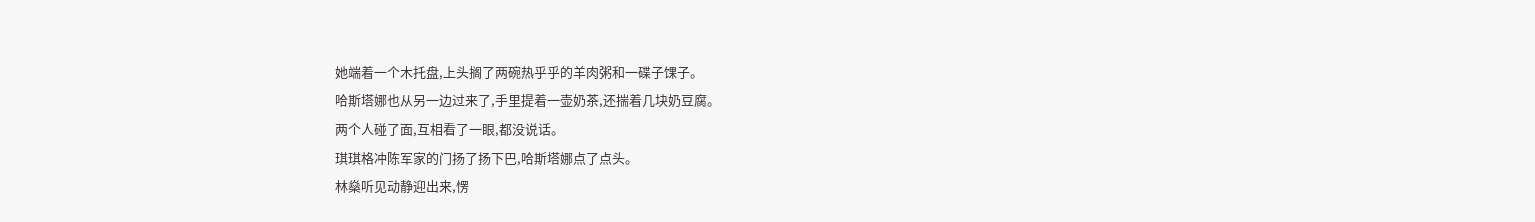她端着一个木托盘,上头搁了两碗热乎乎的羊肉粥和一碟子馃子。
哈斯塔娜也从另一边过来了,手里提着一壶奶茶,还揣着几块奶豆腐。
两个人碰了面,互相看了一眼,都没说话。
琪琪格冲陈军家的门扬了扬下巴,哈斯塔娜点了点头。
林燊听见动静迎出来,愣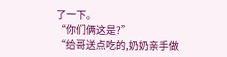了一下。
“你们俩这是?”
“给哥送点吃的,奶奶亲手做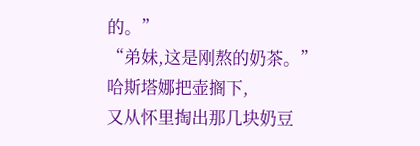的。”
“弟妹,这是刚熬的奶茶。”
哈斯塔娜把壶搁下,
又从怀里掏出那几块奶豆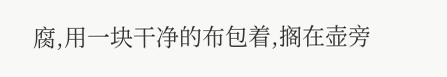腐,用一块干净的布包着,搁在壶旁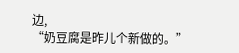边,
“奶豆腐是昨儿个新做的。”